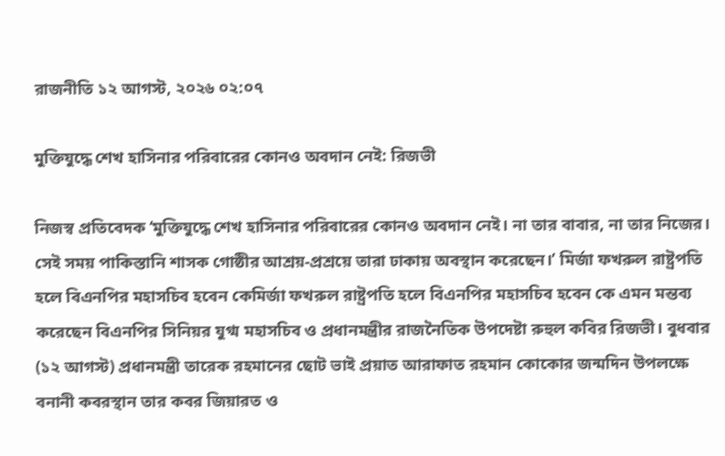রাজনীতি ১২ আগস্ট, ২০২৬ ০২:০৭

মুক্তিযুদ্ধে শেখ হাসিনার পরিবারের কোনও অবদান নেই: রিজভী

নিজস্ব প্রতিবেদক ‘মুক্তিযুদ্ধে শেখ হাসিনার পরিবারের কোনও অবদান নেই। না তার বাবার, না তার নিজের। সেই সময় পাকিস্তানি শাসক গোষ্ঠীর আশ্রয়-প্রশ্রয়ে তারা ঢাকায় অবস্থান করেছেন।’ মির্জা ফখরুল রাষ্ট্রপতি হলে বিএনপির মহাসচিব হবেন কেমির্জা ফখরুল রাষ্ট্রপতি হলে বিএনপির মহাসচিব হবেন কে এমন মন্তব্য করেছেন বিএনপির সিনিয়র যুগ্ম মহাসচিব ও প্রধানমন্ত্রীর রাজনৈতিক উপদেষ্টা রুহুল কবির রিজভী। বুধবার (১২ আগস্ট) প্রধানমন্ত্রী তারেক রহমানের ছোট ভাই প্রয়াত আরাফাত রহমান কোকোর জন্মদিন উপলক্ষে বনানী কবরস্থান তার কবর জিয়ারত ও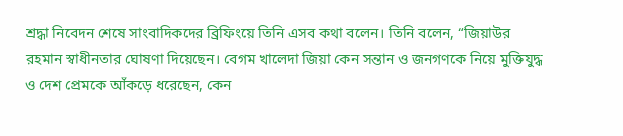শ্রদ্ধা নিবেদন শেষে সাংবাদিকদের ব্রিফিংয়ে তিনি এসব কথা বলেন। তিনি বলেন, “জিয়াউর রহমান স্বাধীনতার ঘোষণা দিয়েছেন। বেগম খালেদা জিয়া কেন সন্তান ও জনগণকে নিয়ে মুক্তিযুদ্ধ ও দেশ প্রেমকে আঁকড়ে ধরেছেন, কেন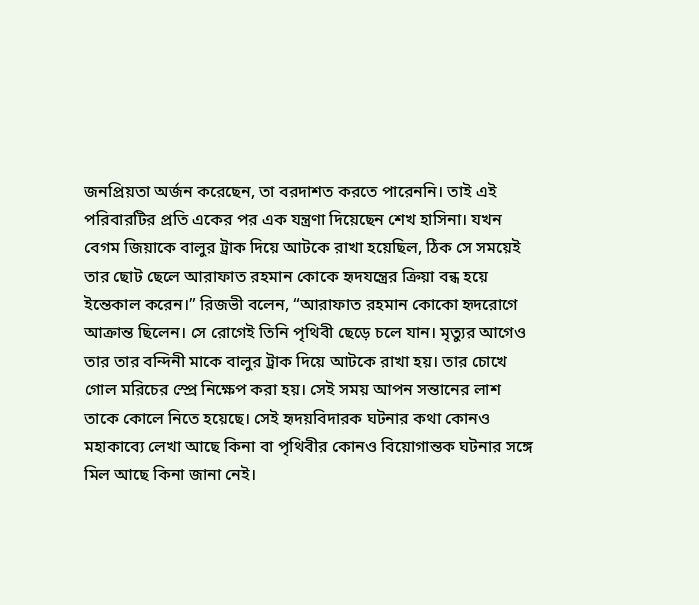জনপ্রিয়তা অর্জন করেছেন, তা বরদাশত করতে পারেননি। তাই এই পরিবারটির প্রতি একের পর এক যন্ত্রণা দিয়েছেন শেখ হাসিনা। যখন বেগম জিয়াকে বালুর ট্রাক দিয়ে আটকে রাখা হয়েছিল, ঠিক সে সময়েই তার ছোট ছেলে আরাফাত রহমান কোকে হৃদযন্ত্রের ক্রিয়া বন্ধ হয়ে ইন্তেকাল করেন।” রিজভী বলেন, “আরাফাত রহমান কোকো হৃদরোগে আক্রান্ত ছিলেন। সে রোগেই তিনি পৃথিবী ছেড়ে চলে যান। মৃত্যুর আগেও তার তার বন্দিনী মাকে বালুর ট্রাক দিয়ে আটকে রাখা হয়। তার চোখে গোল মরিচের স্প্রে নিক্ষেপ করা হয়। সেই সময় আপন সন্তানের লাশ তাকে কোলে নিতে হয়েছে। সেই হৃদয়বিদারক ঘটনার কথা কোনও মহাকাব্যে লেখা আছে কিনা বা পৃথিবীর কোনও বিয়োগান্তক ঘটনার সঙ্গে মিল আছে কিনা জানা নেই।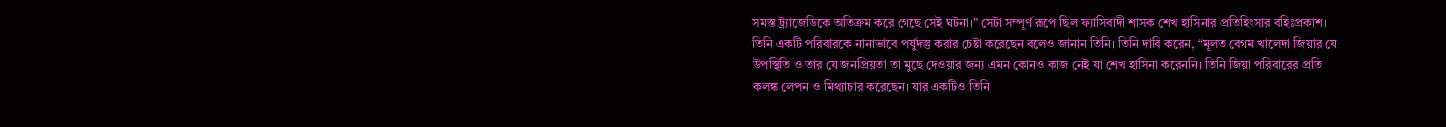সমস্ত ট্র্যাজেডিকে অতিক্রম করে গেছে সেই ঘটনা।” সেটা সম্পূর্ণ রূপে ছিল ফ্যাসিবাদী শাসক শেখ হাসিনার প্রতিহিংসার বহিঃপ্রকাশ। তিনি একটি পরিবারকে নানাভাবে পর্যুদস্তু করার চেষ্টা করেছেন বলেও জানান তিনি। তিনি দাবি করেন, “মূলত বেগম খালেদা জিয়ার যে উপস্থিতি ও তার যে জনপ্রিয়তা তা মুছে দেওয়ার জন্য এমন কোনও কাজ নেই যা শেখ হাসিনা করেননি। তিনি জিয়া পরিবারের প্রতি কলঙ্ক লেপন ও মিথ্যাচার করেছেন। যার একটিও তিনি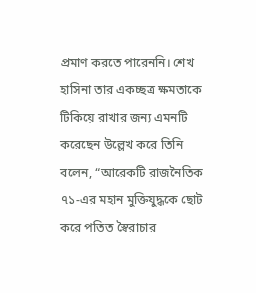প্রমাণ করতে পারেননি। শেখ হাসিনা তার একচ্ছত্র ক্ষমতাকে টিকিয়ে রাখার জন্য এমনটি করেছেন উল্লেখ করে তিনি বলেন, “আরেকটি রাজনৈতিক ৭১-এর মহান মুক্তিযুদ্ধকে ছোট করে পতিত স্বৈরাচার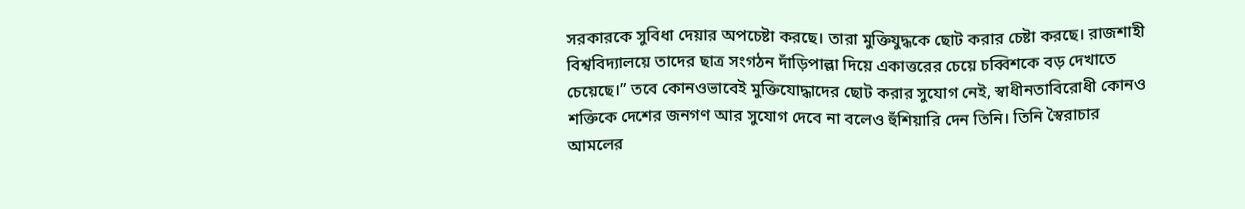সরকারকে সুবিধা দেয়ার অপচেষ্টা করছে। তারা মুক্তিযুদ্ধকে ছোট করার চেষ্টা করছে। রাজশাহী বিশ্ববিদ্যালয়ে তাদের ছাত্র সংগঠন দাঁড়িপাল্লা দিয়ে একাত্তরের চেয়ে চব্বিশকে বড় দেখাতে চেয়েছে।” তবে কোনওভাবেই মুক্তিযোদ্ধাদের ছোট করার সুযোগ নেই, স্বাধীনতাবিরোধী কোনও শক্তিকে দেশের জনগণ আর সুযোগ দেবে না বলেও হুঁশিয়ারি দেন তিনি। তিনি স্বৈরাচার আমলের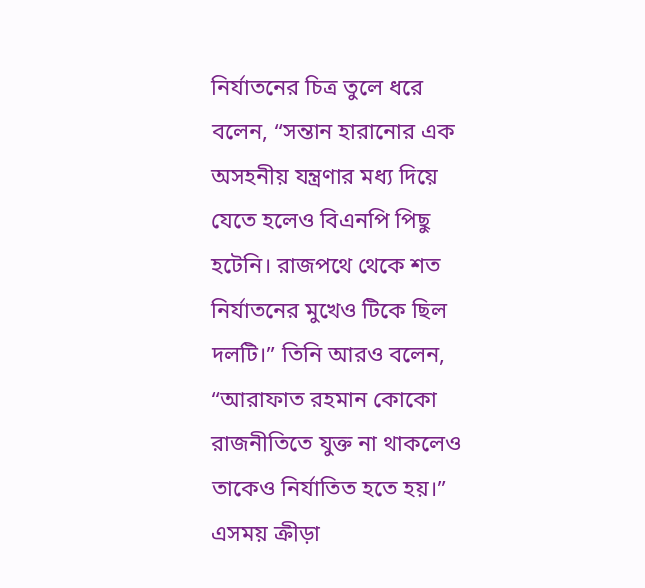নির্যাতনের চিত্র তুলে ধরে বলেন, “সন্তান হারানোর এক অসহনীয় যন্ত্রণার মধ্য দিয়ে যেতে হলেও বিএনপি পিছু হটেনি। রাজপথে থেকে শত নির্যাতনের মুখেও টিকে ছিল দলটি।” তিনি আরও বলেন, “আরাফাত রহমান কোকো রাজনীতিতে যুক্ত না থাকলেও তাকেও নির্যাতিত হতে হয়।” এসময় ক্রীড়া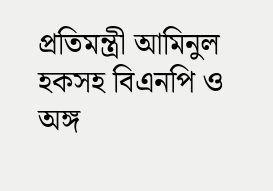প্রতিমন্ত্রী আমিনুল হকসহ বিএনপি ও অঙ্গ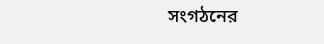সংগঠনের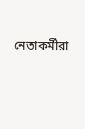নেতাকর্মীরা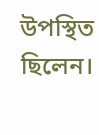উপস্থিত ছিলেন।